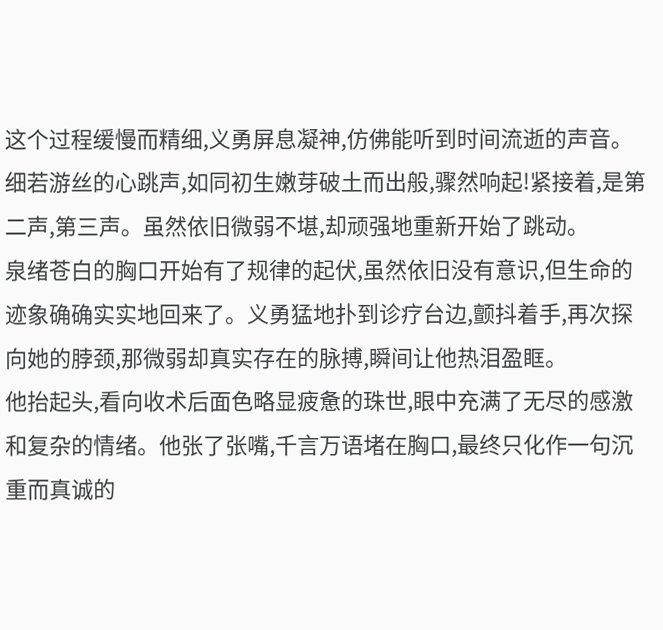这个过程缓慢而精细,义勇屏息凝神,仿佛能听到时间流逝的声音。
细若游丝的心跳声,如同初生嫩芽破土而出般,骤然响起!紧接着,是第二声,第三声。虽然依旧微弱不堪,却顽强地重新开始了跳动。
泉绪苍白的胸口开始有了规律的起伏,虽然依旧没有意识,但生命的迹象确确实实地回来了。义勇猛地扑到诊疗台边,颤抖着手,再次探向她的脖颈,那微弱却真实存在的脉搏,瞬间让他热泪盈眶。
他抬起头,看向收术后面色略显疲惫的珠世,眼中充满了无尽的感激和复杂的情绪。他张了张嘴,千言万语堵在胸口,最终只化作一句沉重而真诚的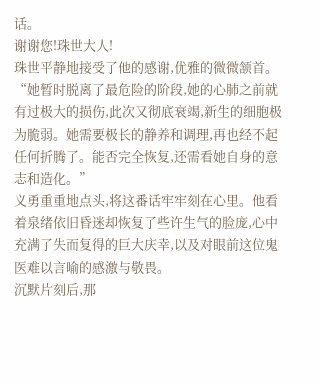话。
谢谢您!珠世大人!
珠世平静地接受了他的感谢,优雅的微微颔首。
“她暂时脱离了最危险的阶段,她的心肺之前就有过极大的损伤,此次又彻底衰竭,新生的细胞极为脆弱。她需要极长的静养和调理,再也经不起任何折腾了。能否完全恢复,还需看她自身的意志和造化。”
义勇重重地点头,将这番话牢牢刻在心里。他看着泉绪依旧昏迷却恢复了些许生气的脸庞,心中充满了失而复得的巨大庆幸,以及对眼前这位鬼医难以言喻的感激与敬畏。
沉默片刻后,那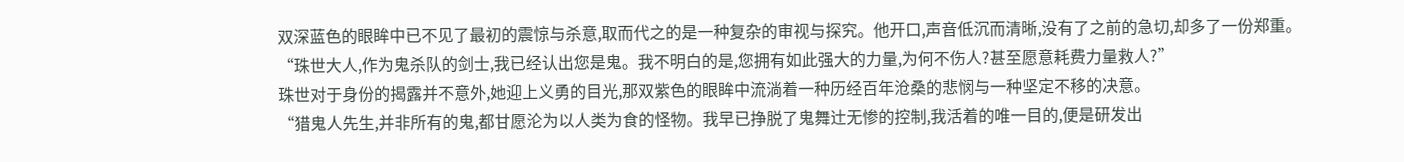双深蓝色的眼眸中已不见了最初的震惊与杀意,取而代之的是一种复杂的审视与探究。他开口,声音低沉而清晰,没有了之前的急切,却多了一份郑重。
“珠世大人,作为鬼杀队的剑士,我已经认出您是鬼。我不明白的是,您拥有如此强大的力量,为何不伤人?甚至愿意耗费力量救人?”
珠世对于身份的揭露并不意外,她迎上义勇的目光,那双紫色的眼眸中流淌着一种历经百年沧桑的悲悯与一种坚定不移的决意。
“猎鬼人先生,并非所有的鬼,都甘愿沦为以人类为食的怪物。我早已挣脱了鬼舞辻无惨的控制,我活着的唯一目的,便是研发出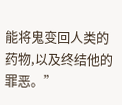能将鬼变回人类的药物,以及终结他的罪恶。”